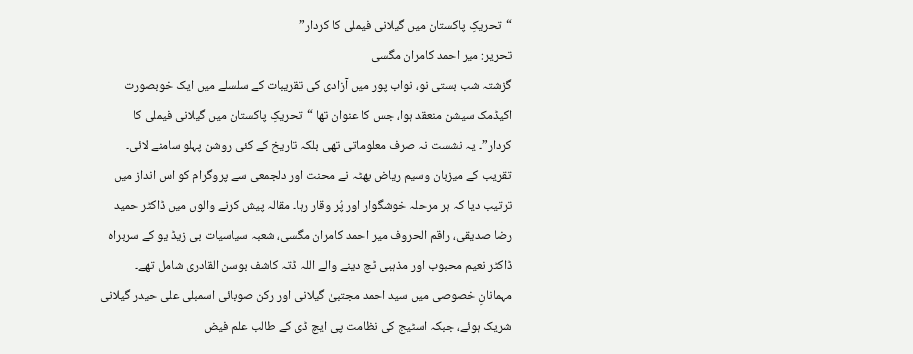“تحریکِ پاکستان میں گیلانی فیملی کا کردار”
تحریر: میر احمد کامران مگسی
گزشتہ شب بستی نو، نواب پور میں آزادی کی تقریبات کے سلسلے میں ایک خوبصورت اکیڈمک سیشن منعقد ہوا، جس کا عنوان تھا “تحریکِ پاکستان میں گیلانی فیملی کا کردار”۔ یہ نشست نہ صرف معلوماتی تھی بلکہ تاریخ کے کئی روشن پہلو سامنے لائی۔
تقریب کے میزبان وسیم ریاض بھٹہ نے محنت اور دلجمعی سے پروگرام کو اس انداز میں ترتیب دیا کہ ہر مرحلہ خوشگوار اور پُر وقار رہا۔ مقالہ پیش کرنے والوں میں ڈاکٹر حمید رضا صدیقی، راقم الحروف میر احمد کامران مگسی، شعبہ سیاسیات بی زیڈ یو کے سربراہ ڈاکٹر نعیم محبوب اور مذہبی ٹچ دینے والے اللہ ڈتہ کاشف بوسن القادری شامل تھے۔
مہمانانِ خصوصی میں سید احمد مجتبیٰ گیلانی اور رکن صوبائی اسمبلی علی حیدر گیلانی شریک ہوئے، جبکہ اسٹیج کی نظامت پی ایچ ڈی کے طالب علم فیض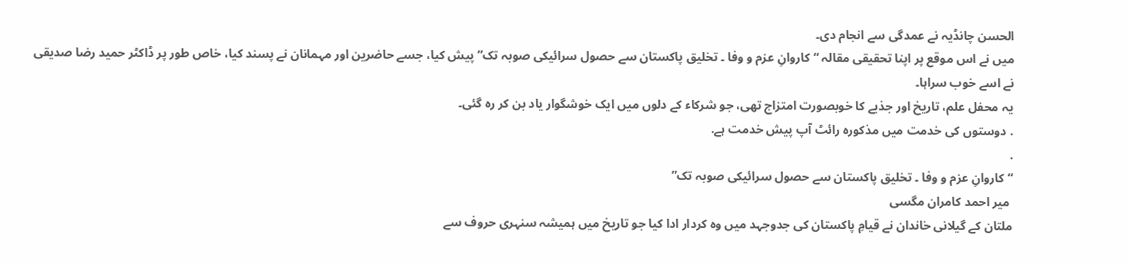الحسن چانڈیہ نے عمدگی سے انجام دی۔
میں نے اس موقع پر اپنا تحقیقی مقالہ “کاروانِ عزم و وفا ۔ تخلیق پاکستان سے حصول سرائیکی صوبہ تک” پیش کیا، جسے حاضرین اور مہمانان نے پسند کیا، خاص طور پر ڈاکٹر حمید رضا صدیقی نے اسے خوب سراہا۔
یہ محفل علم، تاریخ اور جذبے کا خوبصورت امتزاج تھی، جو شرکاء کے دلوں میں ایک خوشگوار یاد بن کر رہ گئی۔
. دوستوں کی خدمت میں مذکورہ رائٹ آپ پیش خدمت ہے.
.
“کاروانِ عزم و وفا ۔ تخلیق پاکستان سے حصول سرائیکی صوبہ تک”
 میر احمد کامران مگسی
ملتان کے گیلانی خاندان نے قیامِ پاکستان کی جدوجہد میں وہ کردار ادا کیا جو تاریخ میں ہمیشہ سنہری حروف سے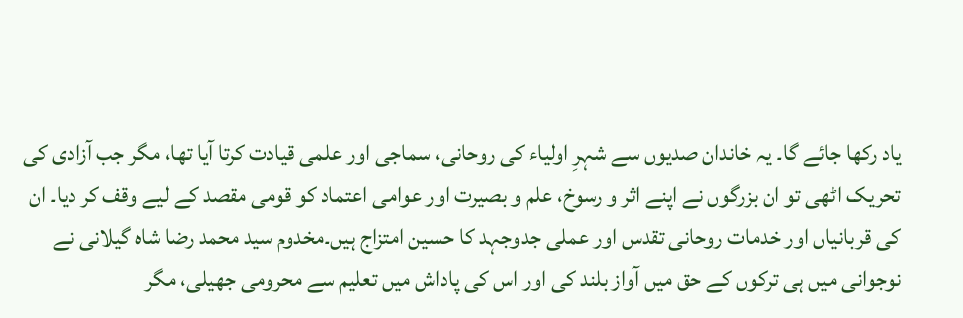یاد رکھا جائے گا۔ یہ خاندان صدیوں سے شہرِ اولیاء کی روحانی، سماجی اور علمی قیادت کرتا آیا تھا، مگر جب آزادی کی تحریک اٹھی تو ان بزرگوں نے اپنے اثر و رسوخ، علم و بصیرت اور عوامی اعتماد کو قومی مقصد کے لیے وقف کر دیا۔ ان کی قربانیاں اور خدمات روحانی تقدس اور عملی جدوجہد کا حسین امتزاج ہیں۔مخدوم سید محمد رضا شاہ گیلانی نے نوجوانی میں ہی ترکوں کے حق میں آواز بلند کی اور اس کی پاداش میں تعلیم سے محرومی جھیلی، مگر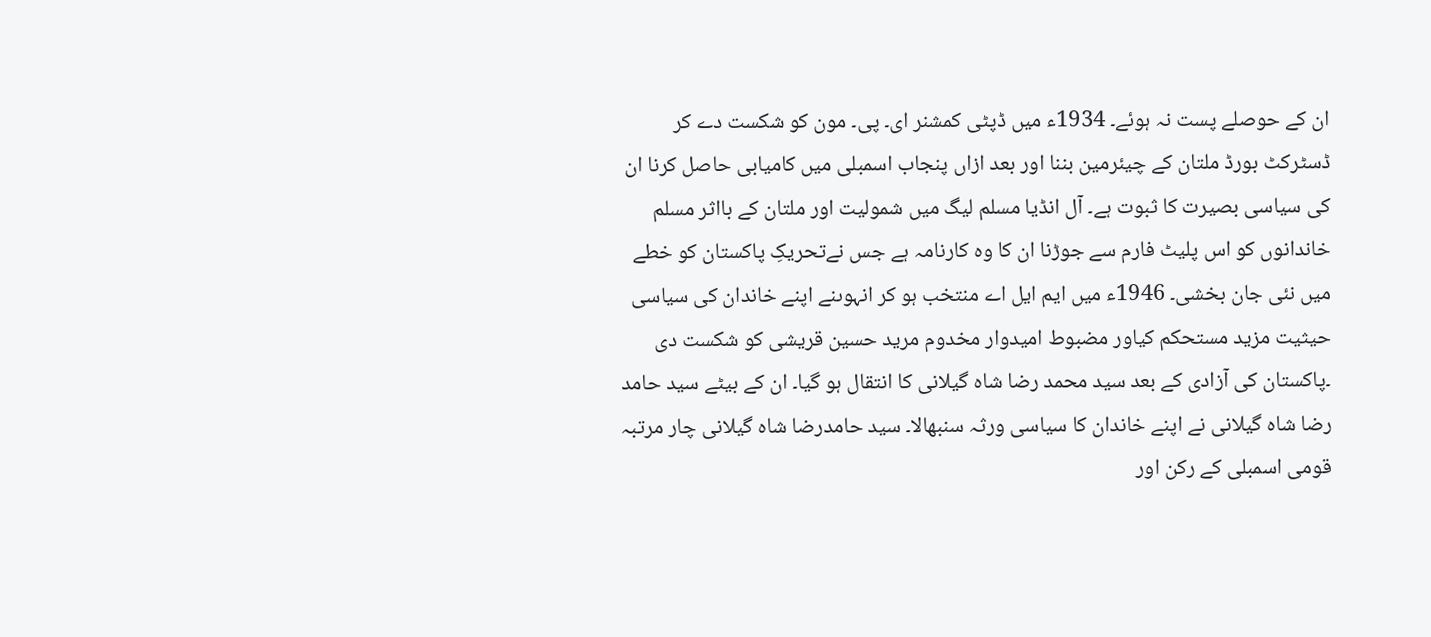ان کے حوصلے پست نہ ہوئے۔ 1934ء میں ڈپٹی کمشنر ای۔ پی۔ مون کو شکست دے کر ڈسٹرکٹ بورڈ ملتان کے چیئرمین بننا اور بعد ازاں پنجاب اسمبلی میں کامیابی حاصل کرنا ان کی سیاسی بصیرت کا ثبوت ہے۔ آل انڈیا مسلم لیگ میں شمولیت اور ملتان کے بااثر مسلم خاندانوں کو اس پلیٹ فارم سے جوڑنا ان کا وہ کارنامہ ہے جس نےتحریکِ پاکستان کو خطے میں نئی جان بخشی۔ 1946ء میں ایم ایل اے منتخب ہو کر انہوںنے اپنے خاندان کی سیاسی حیثیت مزید مستحکم کیاور مضبوط امیدوار مخدوم مرید حسین قریشی کو شکست دی ۔پاکستان کی آزادی کے بعد سید محمد رضا شاہ گیلانی کا انتقال ہو گیا۔ ان کے بیٹے سید حامد رضا شاہ گیلانی نے اپنے خاندان کا سیاسی ورثہ سنبھالا۔ سید حامدرضا شاہ گیلانی چار مرتبہ قومی اسمبلی کے رکن اور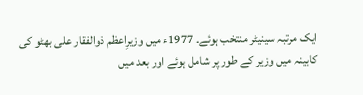ایک مرتبہ سینیٹر منتخب ہوئے۔ 1977ء میں وزیرِاعظم ذوالفقار علی بھٹو کی کابینہ میں وزیر کے طور پر شامل ہوئے اور بعد میں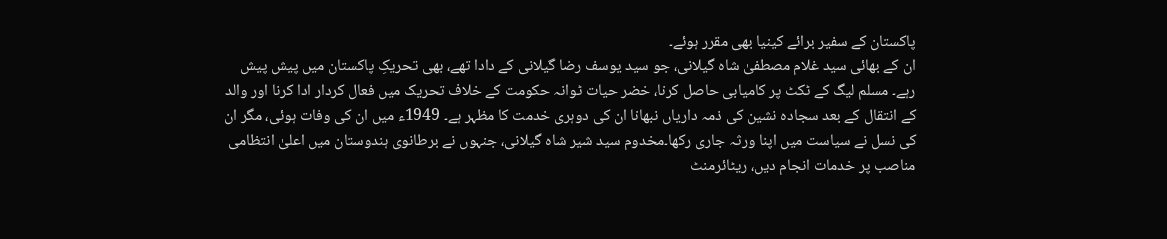پاکستان کے سفیر برائے کینیا بھی مقرر ہوئے۔
ان کے بھائی سید غلام مصطفیٰ شاہ گیلانی، جو سید یوسف رضا گیلانی کے دادا تھے، بھی تحریکِ پاکستان میں پیش پیش رہے۔ مسلم لیگ کے ٹکٹ پر کامیابی حاصل کرنا، خضر حیات ٹوانہ حکومت کے خلاف تحریک میں فعال کردار ادا کرنا اور والد کے انتقال کے بعد سجادہ نشین کی ذمہ داریاں نبھانا ان کی دوہری خدمت کا مظہر ہے۔ 1949ء میں ان کی وفات ہوئی، مگر ان کی نسل نے سیاست میں اپنا ورثہ جاری رکھا۔مخدوم سید شیر شاہ گیلانی، جنہوں نے برطانوی ہندوستان میں اعلیٰ انتظامی مناصب پر خدمات انجام دیں، ریٹائرمنٹ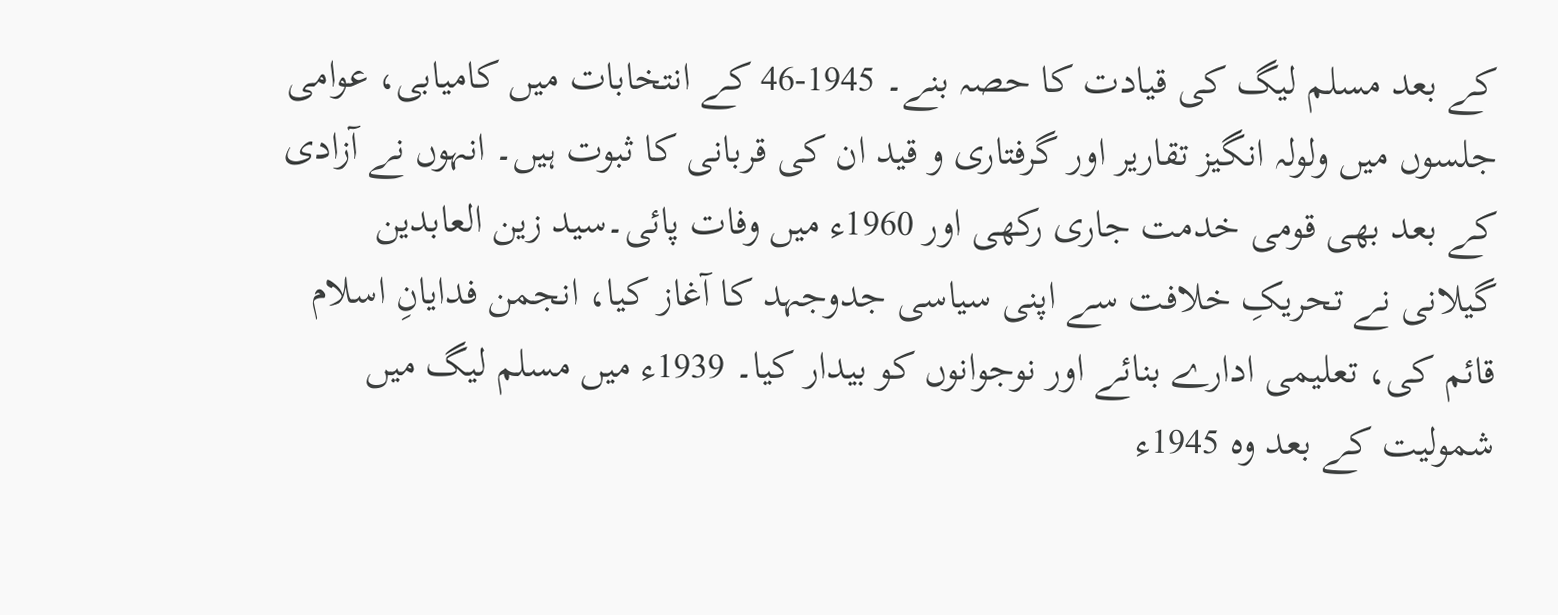کے بعد مسلم لیگ کی قیادت کا حصہ بنے۔ 1945-46 کے انتخابات میں کامیابی، عوامی جلسوں میں ولولہ انگیز تقاریر اور گرفتاری و قید ان کی قربانی کا ثبوت ہیں۔ انہوں نے آزادی کے بعد بھی قومی خدمت جاری رکھی اور 1960ء میں وفات پائی۔سید زین العابدین گیلانی نے تحریکِ خلافت سے اپنی سیاسی جدوجہد کا آغاز کیا، انجمن فدایانِ اسلام قائم کی، تعلیمی ادارے بنائے اور نوجوانوں کو بیدار کیا۔ 1939ء میں مسلم لیگ میں شمولیت کے بعد وہ 1945ء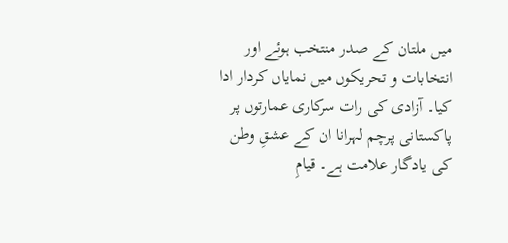میں ملتان کے صدر منتخب ہوئے اور انتخابات و تحریکوں میں نمایاں کردار ادا کیا۔ آزادی کی رات سرکاری عمارتوں پر پاکستانی پرچم لہرانا ان کے عشقِ وطن کی یادگار علامت ہے۔ قیامِ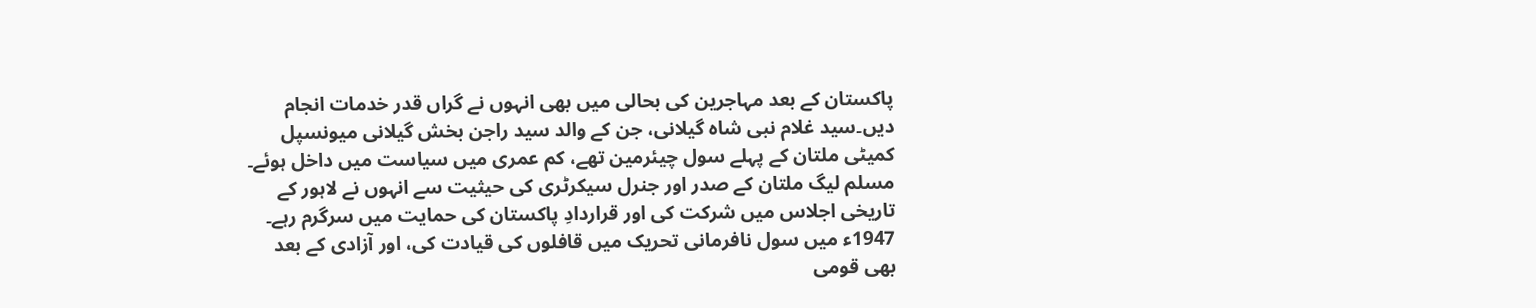پاکستان کے بعد مہاجرین کی بحالی میں بھی انہوں نے گراں قدر خدمات انجام دیں۔سید غلام نبی شاہ گیلانی، جن کے والد سید راجن بخش گیلانی میونسپل کمیٹی ملتان کے پہلے سول چیئرمین تھے، کم عمری میں سیاست میں داخل ہوئے۔ مسلم لیگ ملتان کے صدر اور جنرل سیکرٹری کی حیثیت سے انہوں نے لاہور کے تاریخی اجلاس میں شرکت کی اور قراردادِ پاکستان کی حمایت میں سرگرم رہے۔ 1947ء میں سول نافرمانی تحریک میں قافلوں کی قیادت کی، اور آزادی کے بعد بھی قومی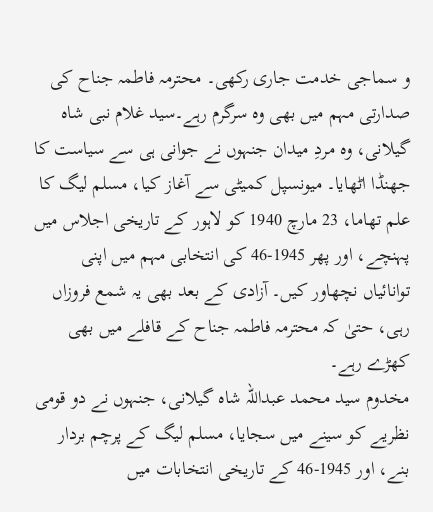و سماجی خدمت جاری رکھی۔ محترمہ فاطمہ جناح کی صدارتی مہم میں بھی وہ سرگرم رہے۔سید غلام نبی شاہ گیلانی، وہ مردِ میدان جنہوں نے جوانی ہی سے سیاست کا جھنڈا اٹھایا۔ میونسپل کمیٹی سے آغاز کیا، مسلم لیگ کا علم تھاما، 23 مارچ 1940 کو لاہور کے تاریخی اجلاس میں پہنچے، اور پھر 1945-46 کی انتخابی مہم میں اپنی توانائیاں نچھاور کیں۔ آزادی کے بعد بھی یہ شمع فروزاں رہی، حتیٰ کہ محترمہ فاطمہ جناح کے قافلے میں بھی کھڑے رہے۔
مخدوم سید محمد عبداللہ شاہ گیلانی، جنہوں نے دو قومی نظریے کو سینے میں سجایا، مسلم لیگ کے پرچم بردار بنے، اور 1945-46 کے تاریخی انتخابات میں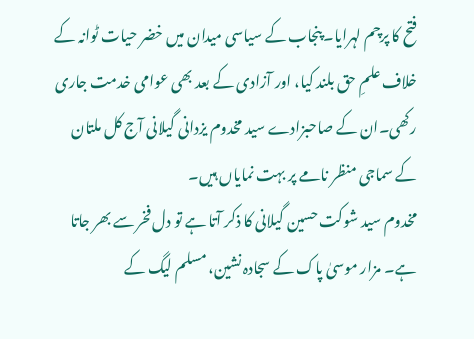فتح کا پرچم لہرایا۔ پنجاب کے سیاسی میدان میں خضر حیات ٹوانہ کے خلاف علمِ حق بلند کیا، اور آزادی کے بعد بھی عوامی خدمت جاری رکھی۔ان کے صاحبزادے سید مخدوم یزدانی گیلانی آج کل ملتان کے سماجی منظر نامے پر بہت نمایاں ہیں۔
مخدوم سید شوکت حسین گیلانی کا ذکر آتا ہے تو دل فخر سے بھر جاتا ہے۔ مزار موسیٰ پاک کے سجادہ نشین، مسلم لیگ کے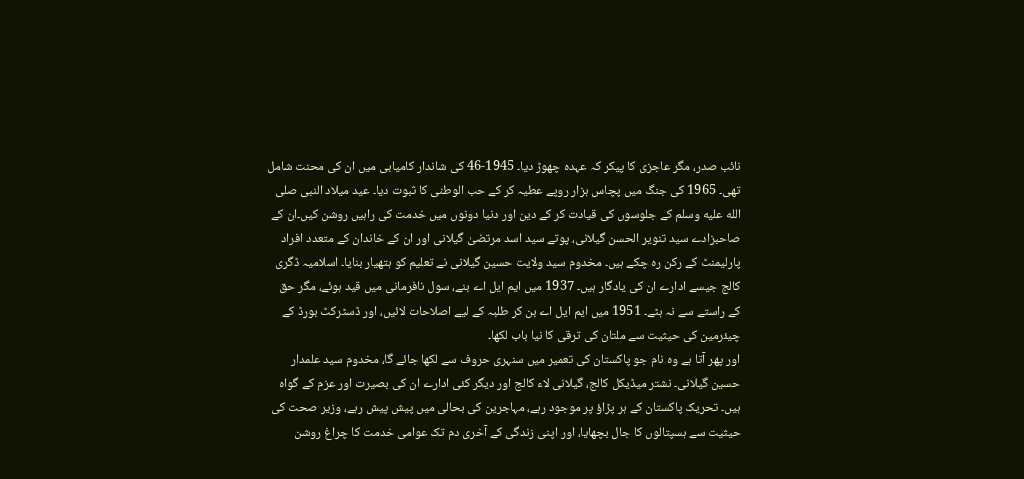نائب صدر، مگر عاجزی کا پیکر کہ عہدہ چھوڑ دیا۔ 1945-46 کی شاندار کامیابی میں ان کی محنت شامل تھی۔ 1965 کی جنگ میں پچاس ہزار روپے عطیہ کر کے حب الوطنی کا ثبوت دیا۔ عید میلاد النبی صلى الله عليه وسلم کے جلوسوں کی قیادت کر کے دین اور دنیا دونوں میں خدمت کی راہیں روشن کیں۔ان کے صاحبزادے سید تنویر الحسن گیلانی، پوتے سید اسد مرتضیٰ گیلانی اور ان کے خاندان کے متعدد افراد پارلیمنٹ کے رکن رہ چکے ہیں۔ مخدوم سید ولایت حسین گیلانی نے تعلیم کو ہتھیار بنایا۔ اسلامیہ ڈگری کالج جیسے ادارے ان کی یادگار ہیں۔ 1937 میں ایم ایل اے بنے، سول نافرمانی میں قید ہوئے، مگر حق کے راستے سے نہ ہٹے۔ 1951 میں ایم ایل اے بن کر طلبہ کے لیے اصلاحات لائیں، اور ڈسٹرکٹ بورڈ کے چیئرمین کی حیثیت سے ملتان کی ترقی کا نیا باب لکھا۔
اور پھر آتا ہے وہ نام جو پاکستان کی تعمیر میں سنہری حروف سے لکھا جائے گا، مخدوم سید علمدار حسین گیلانی۔ نشتر میڈیکل کالج، گیلانی لاء کالج اور دیگر کئی ادارے ان کی بصیرت اور عزم کے گواہ ہیں۔ تحریک پاکستان کے ہر پڑاؤ پر موجود رہے، مہاجرین کی بحالی میں پیش پیش رہے، وزیر صحت کی حیثیت سے ہسپتالوں کا جال بچھایا، اور اپنی زندگی کے آخری دم تک عوامی خدمت کا چراغ روشن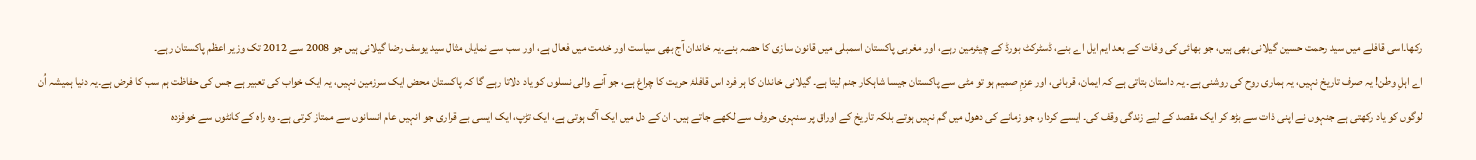رکھا۔اسی قافلے میں سید رحمت حسین گیلانی بھی ہیں، جو بھائی کی وفات کے بعد ایم ایل اے بنے، ڈسٹرکٹ بورڈ کے چیئرمین رہے، اور مغربی پاکستان اسمبلی میں قانون سازی کا حصہ بنے۔یہ خاندان آج بھی سیاست اور خدمت میں فعال ہے، اور سب سے نمایاں مثال سید یوسف رضا گیلانی ہیں جو 2008 سے 2012 تک وزیر اعظم پاکستان رہے۔
اے اہلِ وطن! یہ صرف تاریخ نہیں، یہ ہماری روح کی روشنی ہے۔ یہ داستان بتاتی ہے کہ ایمان، قربانی، اور عزمِ صمیم ہو تو مٹی سے پاکستان جیسا شاہکار جنم لیتا ہے۔ گیلانی خاندان کا ہر فرد اس قافلۂ حریت کا چراغ ہے، جو آنے والی نسلوں کو یاد دلاتا رہے گا کہ پاکستان محض ایک سرزمین نہیں، یہ ایک خواب کی تعبیر ہے جس کی حفاظت ہم سب کا فرض ہے۔یہ دنیا ہمیشہ اُن لوگوں کو یاد رکھتی ہے جنہوں نے اپنی ذات سے بڑھ کر ایک مقصد کے لیے زندگی وقف کی۔ ایسے کردار، جو زمانے کی دھول میں گم نہیں ہوتے بلکہ تاریخ کے اوراق پر سنہری حروف سے لکھے جاتے ہیں۔ ان کے دل میں ایک آگ ہوتی ہے، ایک تڑپ، ایک ایسی بے قراری جو انہیں عام انسانوں سے ممتاز کرتی ہے۔ وہ راہ کے کانٹوں سے خوفزدہ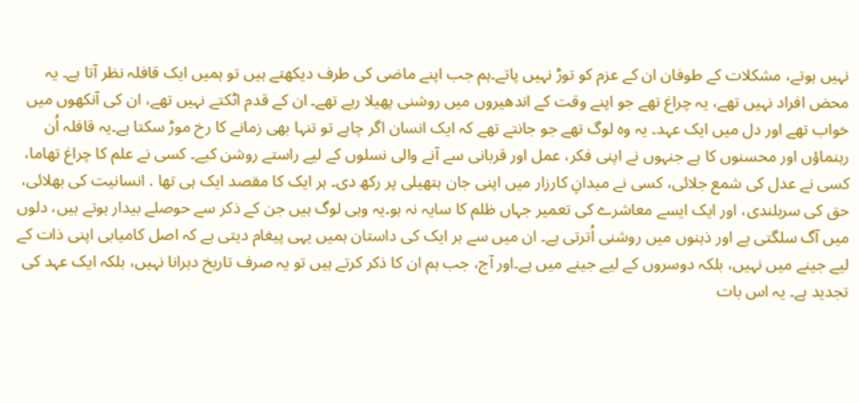نہیں ہوتے، مشکلات کے طوفان ان کے عزم کو توڑ نہیں پاتے۔ہم جب اپنے ماضی کی طرف دیکھتے ہیں تو ہمیں ایک قافلہ نظر آتا ہے۔ یہ محض افراد نہیں تھے، یہ چراغ تھے جو اپنے وقت کے اندھیروں میں روشنی پھیلا رہے تھے۔ ان کے قدم اٹکتے نہیں تھے، ان کی آنکھوں میں خواب تھے اور دل میں ایک عہد۔ یہ وہ لوگ تھے جو جانتے تھے کہ ایک انسان اگر چاہے تو تنہا بھی زمانے کا رخ موڑ سکتا ہے۔یہ قافلہ اُن رہنماؤں اور محسنوں کا ہے جنہوں نے اپنی فکر، عمل اور قربانی سے آنے والی نسلوں کے لیے راستے روشن کیے۔ کسی نے علم کا چراغ تھاما، کسی نے عدل کی شمع جلائی، کسی نے میدانِ کارزار میں اپنی جان ہتھیلی پر رکھ دی۔ ہر ایک کا مقصد ایک ہی تھا . انسانیت کی بھلائی، حق کی سربلندی، اور ایک ایسے معاشرے کی تعمیر جہاں ظلم کا سایہ نہ ہو۔یہ وہی لوگ ہیں جن کے ذکر سے حوصلے بیدار ہوتے ہیں، دلوں میں آگ سلگتی ہے اور ذہنوں میں روشنی اُترتی ہے۔ ان میں سے ہر ایک کی داستان ہمیں یہی پیغام دیتی ہے کہ اصل کامیابی اپنی ذات کے لیے جینے میں نہیں، بلکہ دوسروں کے لیے جینے میں ہے۔اور آج، جب ہم ان کا ذکر کرتے ہیں تو یہ صرف تاریخ دہرانا نہیں، بلکہ ایک عہد کی تجدید ہے۔ یہ اس بات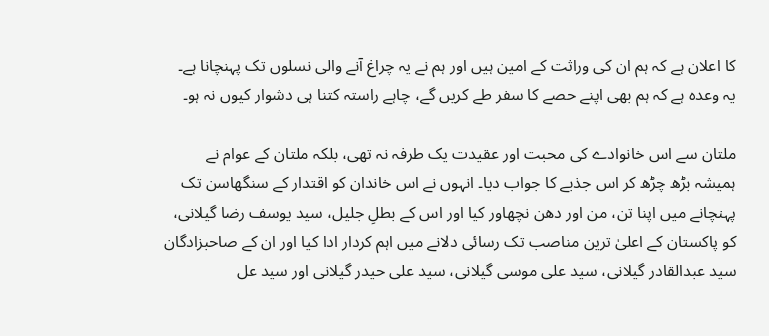کا اعلان ہے کہ ہم ان کی وراثت کے امین ہیں اور ہم نے یہ چراغ آنے والی نسلوں تک پہنچانا ہے۔ یہ وعدہ ہے کہ ہم بھی اپنے حصے کا سفر طے کریں گے، چاہے راستہ کتنا ہی دشوار کیوں نہ ہو۔

ملتان سے اس خانوادے کی محبت اور عقیدت یک طرفہ نہ تھی، بلکہ ملتان کے عوام نے ہمیشہ بڑھ چڑھ کر اس جذبے کا جواب دیا۔ انہوں نے اس خاندان کو اقتدار کے سنگھاسن تک پہنچانے میں اپنا تن، من اور دھن نچھاور کیا اور اس کے بطلِ جلیل، سید یوسف رضا گیلانی، کو پاکستان کے اعلیٰ ترین مناصب تک رسائی دلانے میں اہم کردار ادا کیا اور ان کے صاحبزادگان سید عبدالقادر گیلانی، سید علی موسی گیلانی، سید علی حیدر گیلانی اور سید عل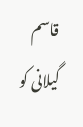قاسم گیلانی کو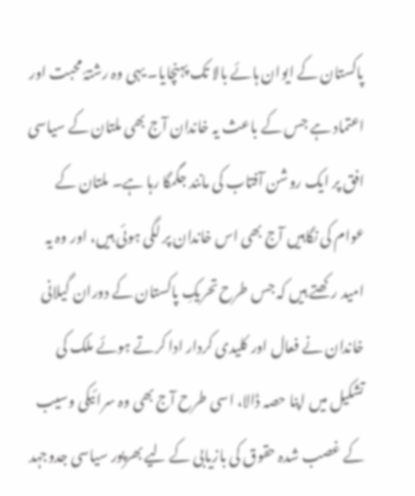پاکستان کے ایوان ہائے بالا تک پہنچایا۔ یہی وہ رشتۂ محبت اور اعتماد ہے جس کے باعث یہ خاندان آج بھی ملتان کے سیاسی افق پر ایک روشن آفتاب کی مانند جگمگا رہا ہے۔ ملتان کے عوام کی نگاہیں آج بھی اس خاندان پر لگی ہوئی ہیں، اور وہ یہ امید رکھتے ہیں کہ جس طرح تحریکِ پاکستان کے دوران گیلانی خاندان نے فعال اور کلیدی کردار ادا کرتے ہوئے ملک کی تشکیل میں اپنا حصہ ڈالا، اسی طرح آج بھی وہ سرائیکی وسیب کے غصب شدہ حقوق کی بازیابی کے لیے بھرپور سیاسی جدوجہد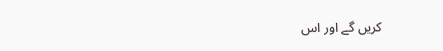کریں گے اور اس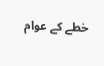خطے کے عوام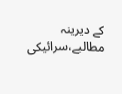کے دیرینہ مطالبے،سرائیکی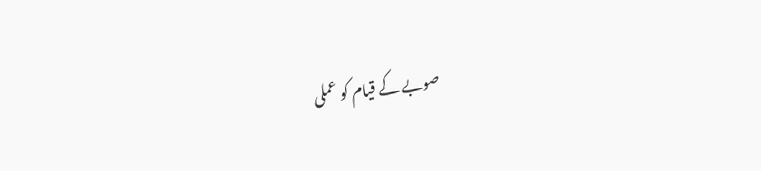صوبے کے قیام کو عملی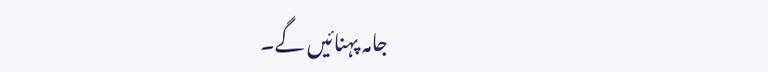جامہ پہنائیں گے۔